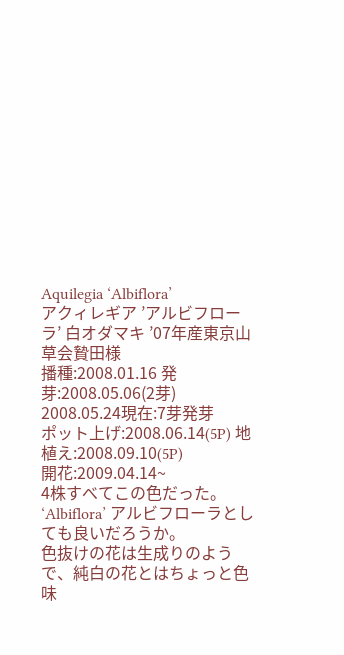Aquilegia ‘Albiflora’
アクィレギア ’アルビフローラ’ 白オダマキ ’07年産東京山草会贄田様
播種:2008.01.16 発芽:2008.05.06(2芽) 2008.05.24現在:7芽発芽
ポット上げ:2008.06.14(5P) 地植え:2008.09.10(5P)
開花:2009.04.14~
4株すべてこの色だった。
‘Albiflora’ アルビフローラとしても良いだろうか。
色抜けの花は生成りのようで、純白の花とはちょっと色味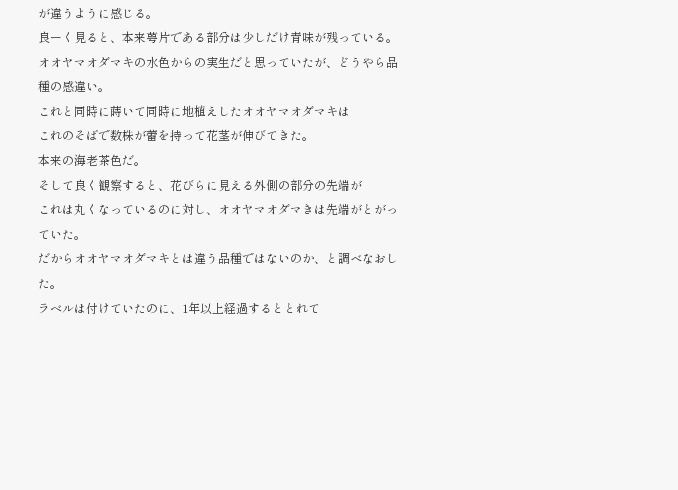が違うように感じる。
良ーく見ると、本来萼片である部分は少しだけ青味が残っている。
オオヤマオダマキの水色からの実生だと思っていたが、どうやら品種の感違い。
これと同時に蒔いて同時に地植えしたオオヤマオダマキは
これのそばで数株が蕾を持って花茎が伸びてきた。
本来の海老茶色だ。
そして良く観察すると、花びらに見える外側の部分の先端が
これは丸くなっているのに対し、オオヤマオダマきは先端がとがっていた。
だからオオヤマオダマキとは違う品種ではないのか、と調べなおした。
ラベルは付けていたのに、1年以上経過するととれて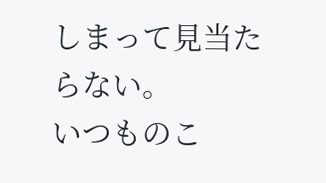しまって見当たらない。
いつものこ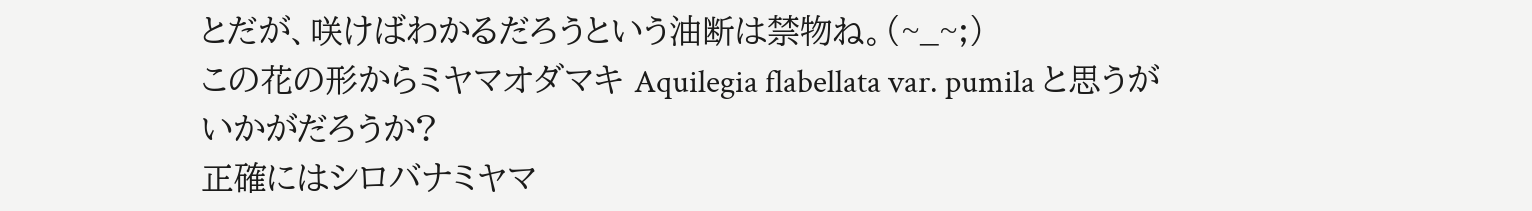とだが、咲けばわかるだろうという油断は禁物ね。(~_~;)
この花の形からミヤマオダマキ Aquilegia flabellata var. pumila と思うが
いかがだろうか?
正確にはシロバナミヤマ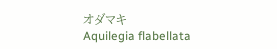オダマキ
Aquilegia flabellata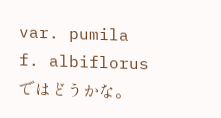var. pumila f. albiflorus ではどうかな。